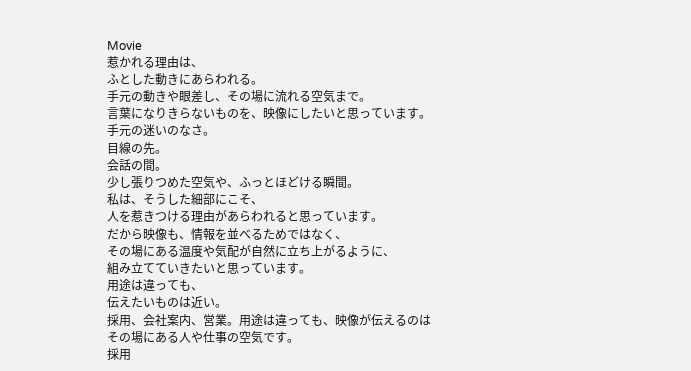Movie
惹かれる理由は、
ふとした動きにあらわれる。
手元の動きや眼差し、その場に流れる空気まで。
言葉になりきらないものを、映像にしたいと思っています。
手元の迷いのなさ。
目線の先。
会話の間。
少し張りつめた空気や、ふっとほどける瞬間。
私は、そうした細部にこそ、
人を惹きつける理由があらわれると思っています。
だから映像も、情報を並べるためではなく、
その場にある温度や気配が自然に立ち上がるように、
組み立てていきたいと思っています。
用途は違っても、
伝えたいものは近い。
採用、会社案内、営業。用途は違っても、映像が伝えるのは
その場にある人や仕事の空気です。
採用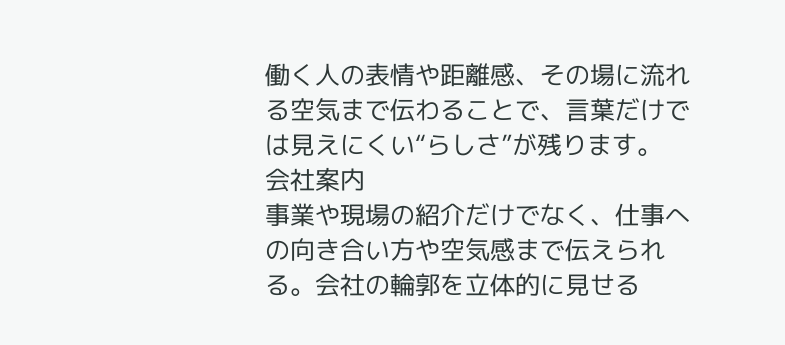働く人の表情や距離感、その場に流れる空気まで伝わることで、言葉だけでは見えにくい“らしさ”が残ります。
会社案内
事業や現場の紹介だけでなく、仕事への向き合い方や空気感まで伝えられる。会社の輪郭を立体的に見せる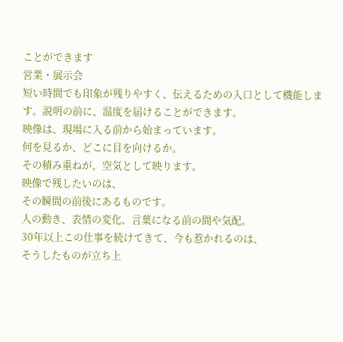ことができます
営業・展示会
短い時間でも印象が残りやすく、伝えるための入口として機能します。説明の前に、温度を届けることができます。
映像は、現場に入る前から始まっています。
何を見るか、どこに目を向けるか。
その積み重ねが、空気として映ります。
映像で残したいのは、
その瞬間の前後にあるものです。
人の動き、表情の変化、言葉になる前の間や気配。
30年以上この仕事を続けてきて、今も惹かれるのは、
そうしたものが立ち上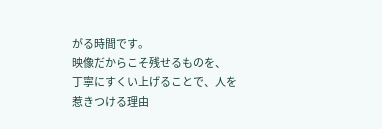がる時間です。
映像だからこそ残せるものを、
丁寧にすくい上げることで、人を惹きつける理由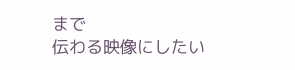まで
伝わる映像にしたい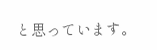と思っています。